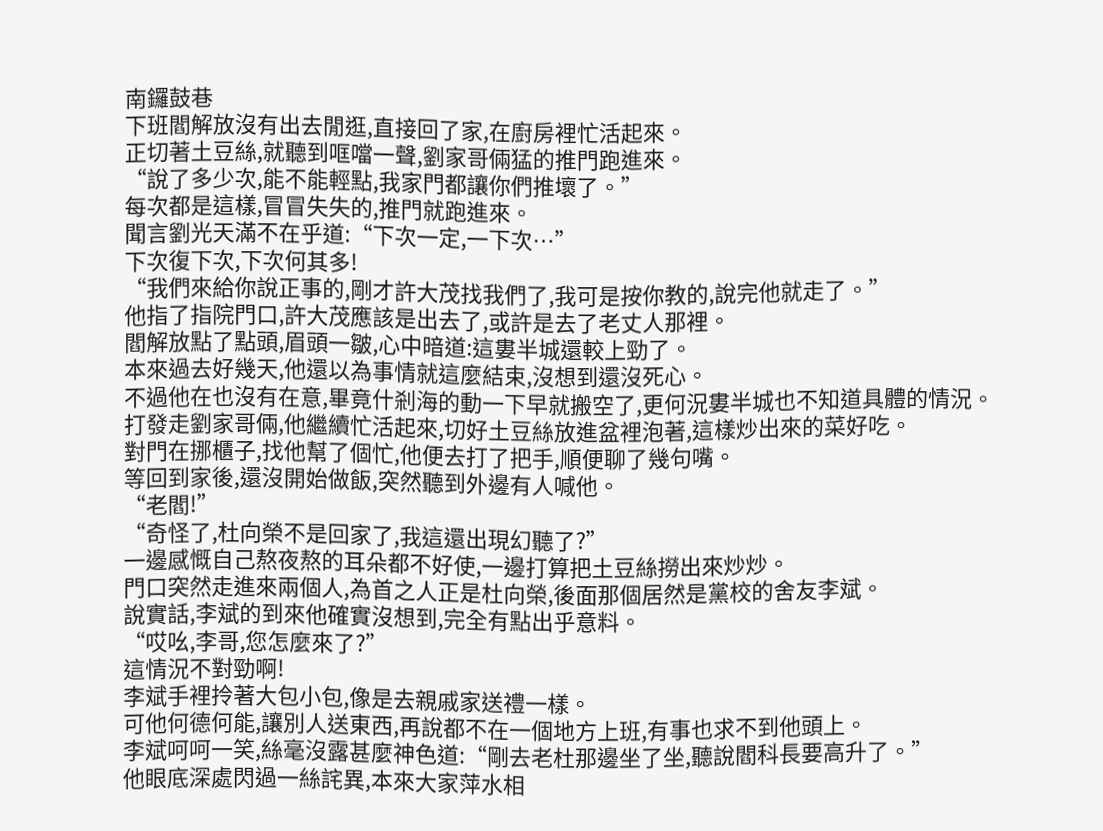南鑼鼓巷
下班閻解放沒有出去閒逛,直接回了家,在廚房裡忙活起來。
正切著土豆絲,就聽到哐噹一聲,劉家哥倆猛的推門跑進來。
“說了多少次,能不能輕點,我家門都讓你們推壞了。”
每次都是這樣,冒冒失失的,推門就跑進來。
聞言劉光天滿不在乎道:“下次一定,一下次…”
下次復下次,下次何其多!
“我們來給你說正事的,剛才許大茂找我們了,我可是按你教的,說完他就走了。”
他指了指院門口,許大茂應該是出去了,或許是去了老丈人那裡。
閻解放點了點頭,眉頭一皺,心中暗道:這婁半城還較上勁了。
本來過去好幾天,他還以為事情就這麼結束,沒想到還沒死心。
不過他在也沒有在意,畢竟什剎海的動一下早就搬空了,更何況婁半城也不知道具體的情況。
打發走劉家哥倆,他繼續忙活起來,切好土豆絲放進盆裡泡著,這樣炒出來的菜好吃。
對門在挪櫃子,找他幫了個忙,他便去打了把手,順便聊了幾句嘴。
等回到家後,還沒開始做飯,突然聽到外邊有人喊他。
“老閻!”
“奇怪了,杜向榮不是回家了,我這還出現幻聽了?”
一邊感慨自己熬夜熬的耳朵都不好使,一邊打算把土豆絲撈出來炒炒。
門口突然走進來兩個人,為首之人正是杜向榮,後面那個居然是黨校的舍友李斌。
說實話,李斌的到來他確實沒想到,完全有點出乎意料。
“哎吆,李哥,您怎麼來了?”
這情況不對勁啊!
李斌手裡拎著大包小包,像是去親戚家送禮一樣。
可他何德何能,讓別人送東西,再說都不在一個地方上班,有事也求不到他頭上。
李斌呵呵一笑,絲毫沒露甚麼神色道:“剛去老杜那邊坐了坐,聽說閻科長要高升了。”
他眼底深處閃過一絲詫異,本來大家萍水相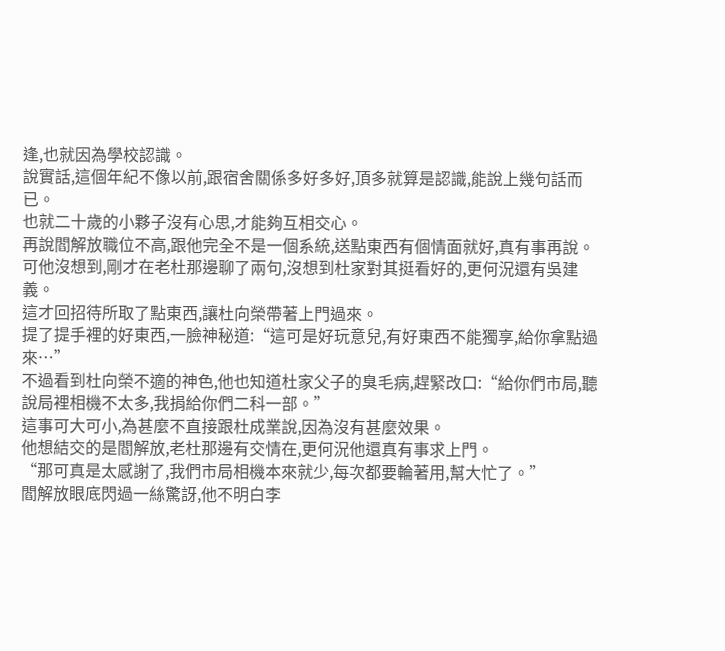逢,也就因為學校認識。
說實話,這個年紀不像以前,跟宿舍關係多好多好,頂多就算是認識,能說上幾句話而已。
也就二十歲的小夥子沒有心思,才能夠互相交心。
再說閻解放職位不高,跟他完全不是一個系統,送點東西有個情面就好,真有事再說。
可他沒想到,剛才在老杜那邊聊了兩句,沒想到杜家對其挺看好的,更何況還有吳建義。
這才回招待所取了點東西,讓杜向榮帶著上門過來。
提了提手裡的好東西,一臉神秘道:“這可是好玩意兒,有好東西不能獨享,給你拿點過來…”
不過看到杜向榮不適的神色,他也知道杜家父子的臭毛病,趕緊改口:“給你們市局,聽說局裡相機不太多,我捐給你們二科一部。”
這事可大可小,為甚麼不直接跟杜成業說,因為沒有甚麼效果。
他想結交的是閻解放,老杜那邊有交情在,更何況他還真有事求上門。
“那可真是太感謝了,我們市局相機本來就少,每次都要輪著用,幫大忙了。”
閻解放眼底閃過一絲驚訝,他不明白李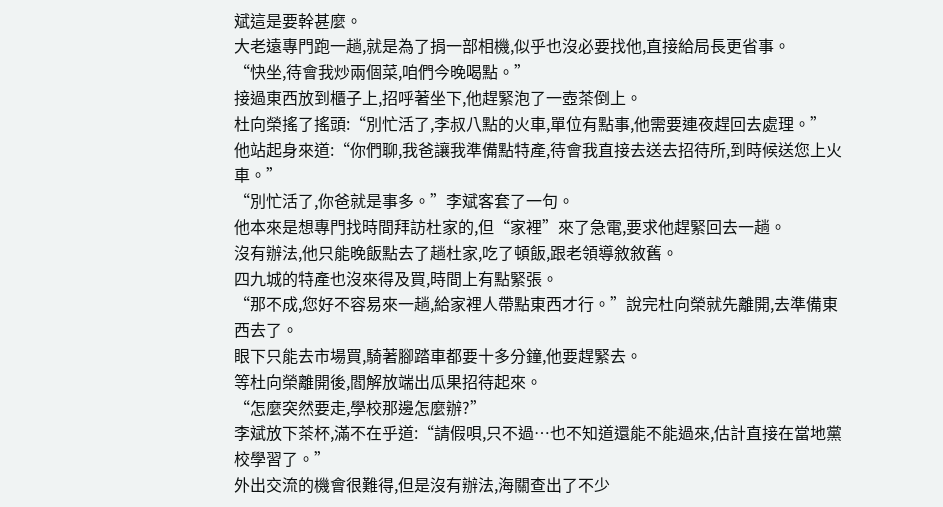斌這是要幹甚麼。
大老遠專門跑一趟,就是為了捐一部相機,似乎也沒必要找他,直接給局長更省事。
“快坐,待會我炒兩個菜,咱們今晚喝點。”
接過東西放到櫃子上,招呼著坐下,他趕緊泡了一壺茶倒上。
杜向榮搖了搖頭:“別忙活了,李叔八點的火車,單位有點事,他需要連夜趕回去處理。”
他站起身來道:“你們聊,我爸讓我準備點特產,待會我直接去送去招待所,到時候送您上火車。”
“別忙活了,你爸就是事多。”李斌客套了一句。
他本來是想專門找時間拜訪杜家的,但“家裡”來了急電,要求他趕緊回去一趟。
沒有辦法,他只能晚飯點去了趟杜家,吃了頓飯,跟老領導敘敘舊。
四九城的特產也沒來得及買,時間上有點緊張。
“那不成,您好不容易來一趟,給家裡人帶點東西才行。”說完杜向榮就先離開,去準備東西去了。
眼下只能去市場買,騎著腳踏車都要十多分鐘,他要趕緊去。
等杜向榮離開後,閻解放端出瓜果招待起來。
“怎麼突然要走,學校那邊怎麼辦?”
李斌放下茶杯,滿不在乎道:“請假唄,只不過…也不知道還能不能過來,估計直接在當地黨校學習了。”
外出交流的機會很難得,但是沒有辦法,海關查出了不少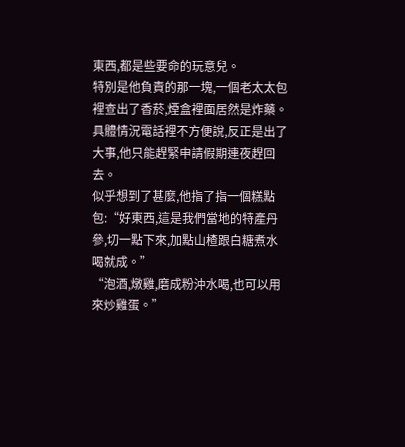東西,都是些要命的玩意兒。
特別是他負責的那一塊,一個老太太包裡查出了香菸,煙盒裡面居然是炸藥。
具體情況電話裡不方便說,反正是出了大事,他只能趕緊申請假期連夜趕回去。
似乎想到了甚麼,他指了指一個糕點包:“好東西,這是我們當地的特產丹參,切一點下來,加點山楂跟白糖煮水喝就成。”
“泡酒,燉雞,磨成粉沖水喝,也可以用來炒雞蛋。”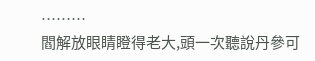………
閻解放眼睛瞪得老大,頭一次聽說丹參可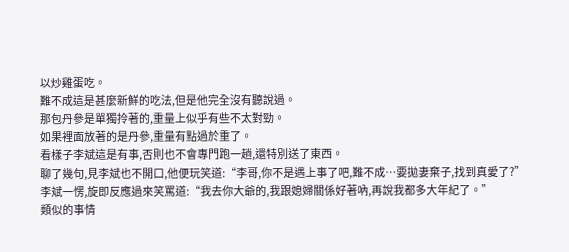以炒雞蛋吃。
難不成這是甚麼新鮮的吃法,但是他完全沒有聽說過。
那包丹參是單獨拎著的,重量上似乎有些不太對勁。
如果裡面放著的是丹參,重量有點過於重了。
看樣子李斌這是有事,否則也不會專門跑一趟,還特別送了東西。
聊了幾句,見李斌也不開口,他便玩笑道:“李哥,你不是遇上事了吧,難不成…要拋妻棄子,找到真愛了?”
李斌一愣,旋即反應過來笑罵道:“我去你大爺的,我跟媳婦關係好著吶,再說我都多大年紀了。”
類似的事情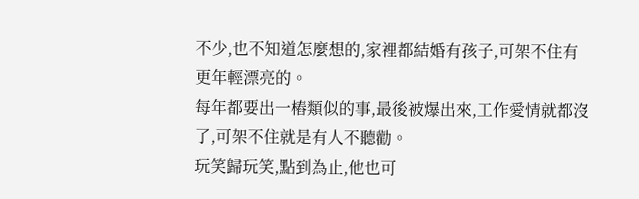不少,也不知道怎麼想的,家裡都結婚有孩子,可架不住有更年輕漂亮的。
每年都要出一樁類似的事,最後被爆出來,工作愛情就都沒了,可架不住就是有人不聽勸。
玩笑歸玩笑,點到為止,他也可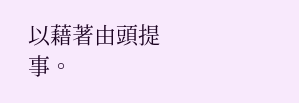以藉著由頭提事。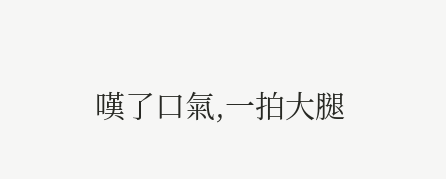嘆了口氣,一拍大腿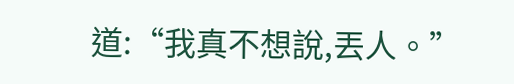道:“我真不想說,丟人。”